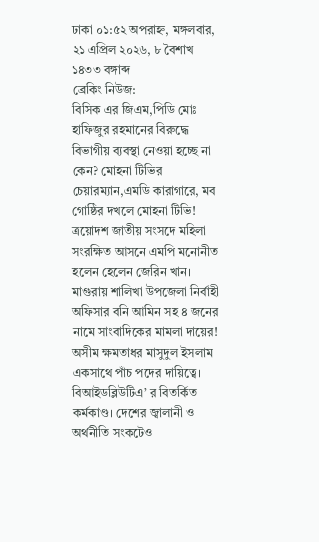ঢাকা ০১:৫২ অপরাহ্ন, মঙ্গলবার, ২১ এপ্রিল ২০২৬, ৮ বৈশাখ ১৪৩৩ বঙ্গাব্দ
ব্রেকিং নিউজ:
বিসিক এর জিএম,পিডি মোঃ হাফিজুর রহমানের বিরুদ্ধে বিভাগীয় ব্যবস্থা নেওয়া হচ্ছে না কেন? মোহনা টিভির চেয়ারম্যান,এমডি কারাগারে, মব গোষ্ঠির দখলে মোহনা টিভি!  ত্রয়োদশ জাতীয় সংসদে মহিলা সংরক্ষিত আসনে এমপি মনোনীত হলেন হেলেন জেরিন খান। মাগুরায় শালিখা উপজেলা নির্বাহী অফিসার বনি আমিন সহ ৪ জনের নামে সাংবাদিকের মামলা দায়ের! অসীম ক্ষমতাধর মাসুদুল ইসলাম একসাথে পাঁচ পদের দায়িত্বে।  বিআইডব্লিউটিএ’ র বিতর্কিত কর্মকাণ্ড। দেশের জ্বালানী ও অর্থনীতি সংকটেও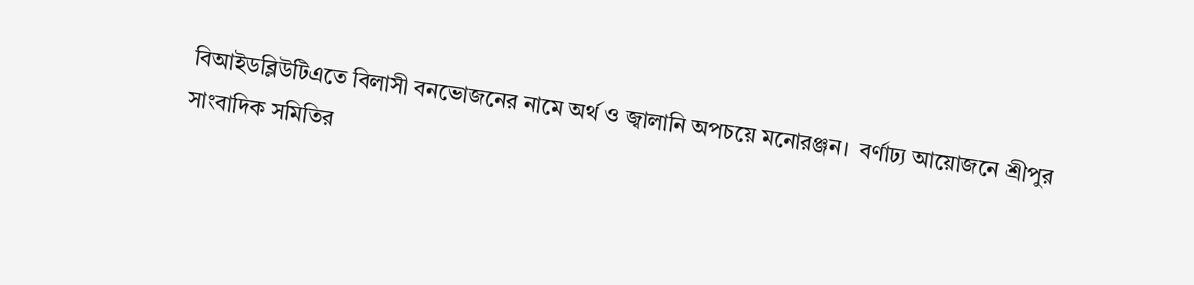বিআইডব্লিউটিএতে বিলাসী বনভোজনের নামে অর্থ ও জ্বালানি অপচয়ে মনোরঞ্জন।  বর্ণাঢ্য আয়োজনে শ্রীপুর সাংবাদিক সমিতির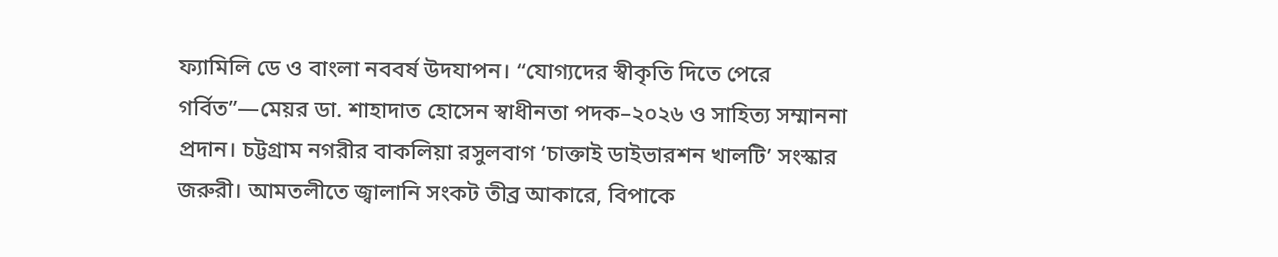ফ্যামিলি ডে ও বাংলা নববর্ষ উদযাপন। “যোগ্যদের স্বীকৃতি দিতে পেরে গর্বিত”—মেয়র ডা. শাহাদাত হোসেন স্বাধীনতা পদক–২০২৬ ও সাহিত্য সম্মাননা প্রদান। চট্টগ্রাম নগরীর বাকলিয়া রসুলবাগ ‘চাক্তাই ডাইভারশন খালটি’ সংস্কার জরুরী। আমতলীতে জ্বালানি সংকট তীব্র আকারে, বিপাকে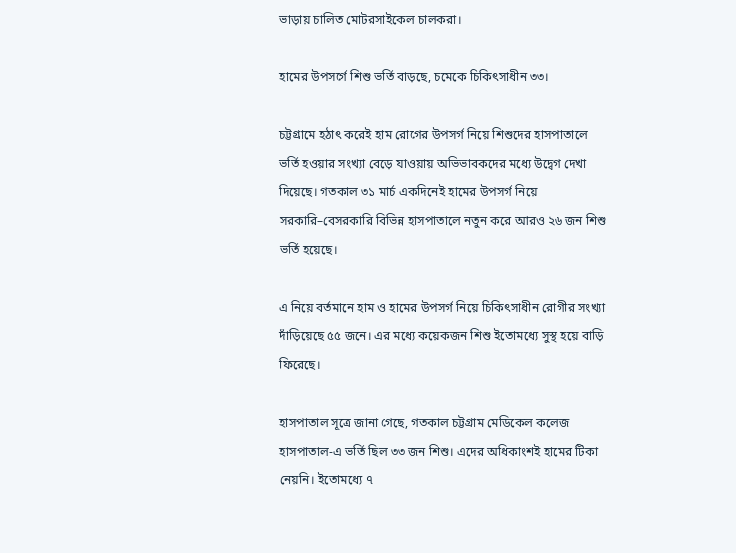ভাড়ায় চালিত মোটরসাইকেল চালকরা।

হামের উপসর্গে শিশু ভর্তি বাড়ছে, চমেকে চিকিৎসাধীন ৩৩।

চট্টগ্রামে হঠাৎ করেই হাম রোগের উপসর্গ নিয়ে শিশুদের হাসপাতালে ভর্তি হওয়ার সংখ্যা বেড়ে যাওয়ায় অভিভাবকদের মধ্যে উদ্বেগ দেখা দিয়েছে। গতকাল ৩১ মার্চ একদিনেই হামের উপসর্গ নিয়ে সরকারি–বেসরকারি বিভিন্ন হাসপাতালে নতুন করে আরও ২৬ জন শিশু ভর্তি হয়েছে।

এ নিয়ে বর্তমানে হাম ও হামের উপসর্গ নিয়ে চিকিৎসাধীন রোগীর সংখ্যা দাঁড়িয়েছে ৫৫ জনে। এর মধ্যে কয়েকজন শিশু ইতোমধ্যে সুস্থ হয়ে বাড়ি ফিরেছে।

হাসপাতাল সূত্রে জানা গেছে, গতকাল চট্টগ্রাম মেডিকেল কলেজ হাসপাতাল-এ ভর্তি ছিল ৩৩ জন শিশু। এদের অধিকাংশই হামের টিকা নেয়নি। ইতোমধ্যে ৭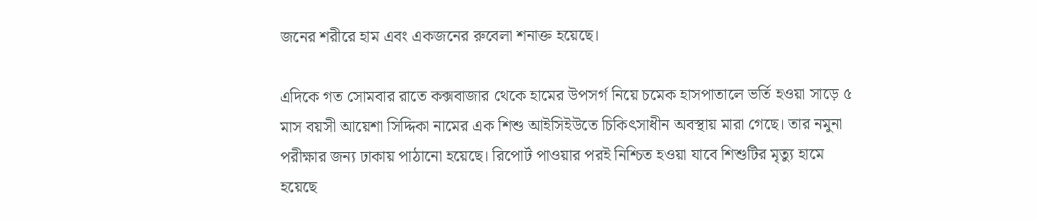জনের শরীরে হাম এবং একজনের রুবেলা শনাক্ত হয়েছে।

এদিকে গত সোমবার রাতে কক্সবাজার থেকে হামের উপসর্গ নিয়ে চমেক হাসপাতালে ভর্তি হওয়া সাড়ে ৫ মাস বয়সী আয়েশা সিদ্দিকা নামের এক শিশু আইসিইউতে চিকিৎসাধীন অবস্থায় মারা গেছে। তার নমুনা পরীক্ষার জন্য ঢাকায় পাঠানো হয়েছে। রিপোর্ট পাওয়ার পরই নিশ্চিত হওয়া যাবে শিশুটির মৃত্যু হামে হয়েছে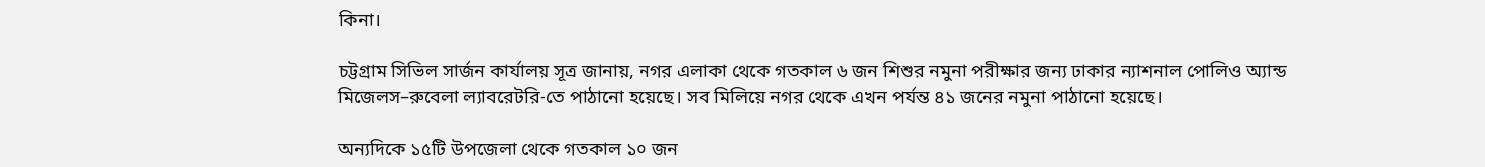কিনা।

চট্টগ্রাম সিভিল সার্জন কার্যালয় সূত্র জানায়, নগর এলাকা থেকে গতকাল ৬ জন শিশুর নমুনা পরীক্ষার জন্য ঢাকার ন্যাশনাল পোলিও অ্যান্ড মিজেলস–রুবেলা ল্যাবরেটরি-তে পাঠানো হয়েছে। সব মিলিয়ে নগর থেকে এখন পর্যন্ত ৪১ জনের নমুনা পাঠানো হয়েছে।

অন্যদিকে ১৫টি উপজেলা থেকে গতকাল ১০ জন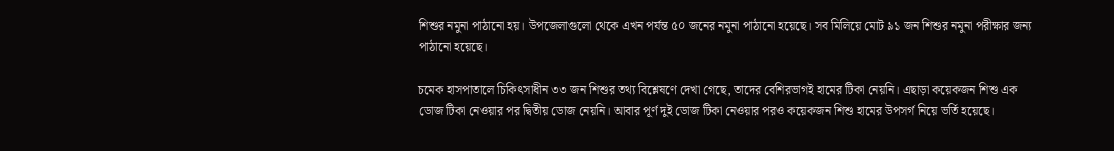শিশুর নমুনা পাঠানো হয়। উপজেলাগুলো থেকে এখন পর্যন্ত ৫০ জনের নমুনা পাঠানো হয়েছে। সব মিলিয়ে মোট ৯১ জন শিশুর নমুনা পরীক্ষার জন্য পাঠানো হয়েছে।

চমেক হাসপাতালে চিকিৎসাধীন ৩৩ জন শিশুর তথ্য বিশ্লেষণে দেখা গেছে, তাদের বেশিরভাগই হামের টিকা নেয়নি। এছাড়া কয়েকজন শিশু এক ডোজ টিকা নেওয়ার পর দ্বিতীয় ডোজ নেয়নি। আবার পূর্ণ দুই ডোজ টিকা নেওয়ার পরও কয়েকজন শিশু হামের উপসর্গ নিয়ে ভর্তি হয়েছে।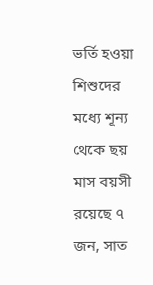ভর্তি হওয়া শিশুদের মধ্যে শূন্য থেকে ছয় মাস বয়সী রয়েছে ৭ জন, সাত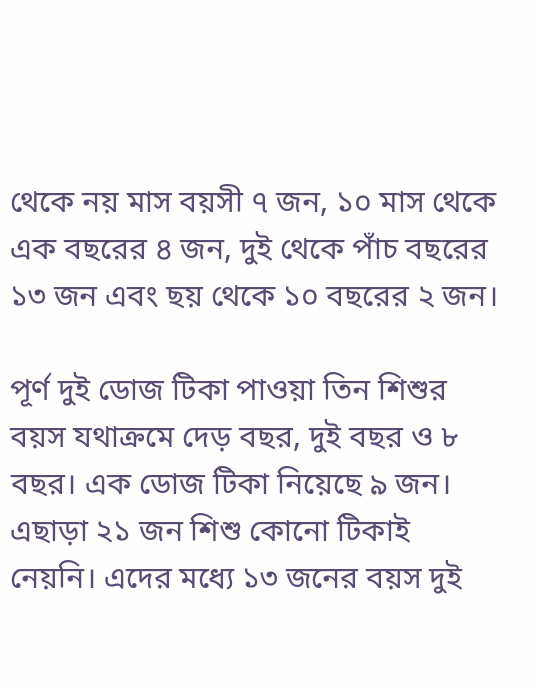থেকে নয় মাস বয়সী ৭ জন, ১০ মাস থেকে এক বছরের ৪ জন, দুই থেকে পাঁচ বছরের ১৩ জন এবং ছয় থেকে ১০ বছরের ২ জন।

পূর্ণ দুই ডোজ টিকা পাওয়া তিন শিশুর বয়স যথাক্রমে দেড় বছর, দুই বছর ও ৮ বছর। এক ডোজ টিকা নিয়েছে ৯ জন। এছাড়া ২১ জন শিশু কোনো টিকাই নেয়নি। এদের মধ্যে ১৩ জনের বয়স দুই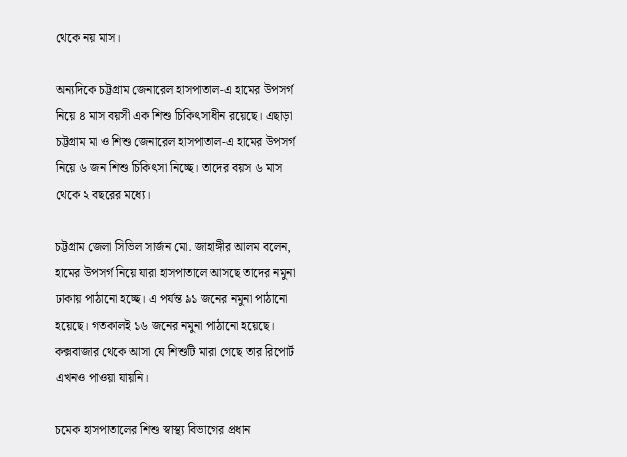থেকে নয় মাস।

অন্যদিকে চট্টগ্রাম জেনারেল হাসপাতাল-এ হামের উপসর্গ নিয়ে ৪ মাস বয়সী এক শিশু চিকিৎসাধীন রয়েছে। এছাড়া চট্টগ্রাম মা ও শিশু জেনারেল হাসপাতাল-এ হামের উপসর্গ নিয়ে ৬ জন শিশু চিকিৎসা নিচ্ছে। তাদের বয়স ৬ মাস থেকে ২ বছরের মধ্যে।

চট্টগ্রাম জেলা সিভিল সার্জন মো. জাহাঙ্গীর আলম বলেন, হামের উপসর্গ নিয়ে যারা হাসপাতালে আসছে তাদের নমুনা ঢাকায় পাঠানো হচ্ছে। এ পর্যন্ত ৯১ জনের নমুনা পাঠানো হয়েছে। গতকালই ১৬ জনের নমুনা পাঠানো হয়েছে। কক্সবাজার থেকে আসা যে শিশুটি মারা গেছে তার রিপোর্ট এখনও পাওয়া যায়নি।

চমেক হাসপাতালের শিশু স্বাস্থ্য বিভাগের প্রধান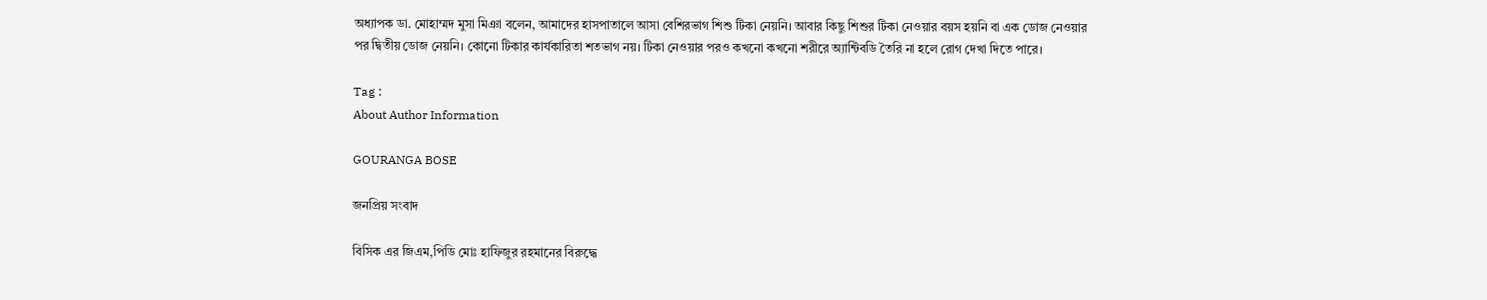অধ্যাপক ডা. মোহাম্মদ মুসা মিঞা বলেন, আমাদের হাসপাতালে আসা বেশিরভাগ শিশু টিকা নেয়নি। আবার কিছু শিশুর টিকা নেওয়ার বয়স হয়নি বা এক ডোজ নেওয়ার পর দ্বিতীয় ডোজ নেয়নি। কোনো টিকার কার্যকারিতা শতভাগ নয়। টিকা নেওয়ার পরও কখনো কখনো শরীরে অ্যান্টিবডি তৈরি না হলে রোগ দেখা দিতে পারে।

Tag :
About Author Information

GOURANGA BOSE

জনপ্রিয় সংবাদ

বিসিক এর জিএম,পিডি মোঃ হাফিজুর রহমানের বিরুদ্ধে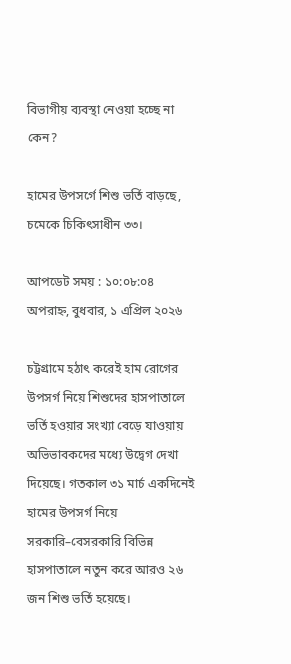বিভাগীয় ব্যবস্থা নেওয়া হচ্ছে না কেন?

হামের উপসর্গে শিশু ভর্তি বাড়ছে, চমেকে চিকিৎসাধীন ৩৩।

আপডেট সময় : ১০:০৮:০৪ অপরাহ্ন, বুধবার, ১ এপ্রিল ২০২৬

চট্টগ্রামে হঠাৎ করেই হাম রোগের উপসর্গ নিয়ে শিশুদের হাসপাতালে ভর্তি হওয়ার সংখ্যা বেড়ে যাওয়ায় অভিভাবকদের মধ্যে উদ্বেগ দেখা দিয়েছে। গতকাল ৩১ মার্চ একদিনেই হামের উপসর্গ নিয়ে সরকারি–বেসরকারি বিভিন্ন হাসপাতালে নতুন করে আরও ২৬ জন শিশু ভর্তি হয়েছে।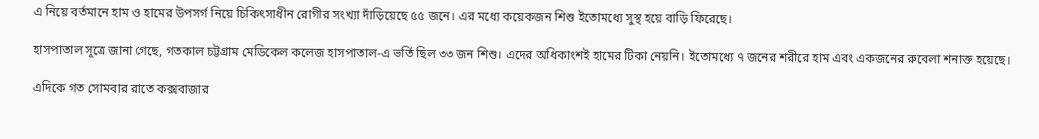এ নিয়ে বর্তমানে হাম ও হামের উপসর্গ নিয়ে চিকিৎসাধীন রোগীর সংখ্যা দাঁড়িয়েছে ৫৫ জনে। এর মধ্যে কয়েকজন শিশু ইতোমধ্যে সুস্থ হয়ে বাড়ি ফিরেছে।

হাসপাতাল সূত্রে জানা গেছে, গতকাল চট্টগ্রাম মেডিকেল কলেজ হাসপাতাল-এ ভর্তি ছিল ৩৩ জন শিশু। এদের অধিকাংশই হামের টিকা নেয়নি। ইতোমধ্যে ৭ জনের শরীরে হাম এবং একজনের রুবেলা শনাক্ত হয়েছে।

এদিকে গত সোমবার রাতে কক্সবাজার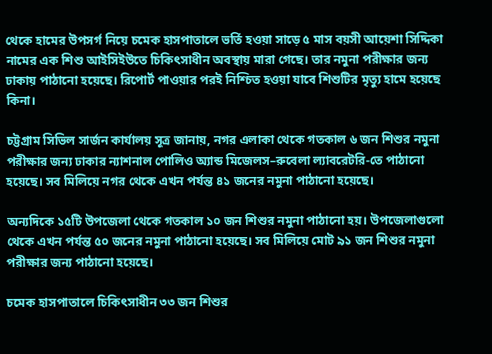থেকে হামের উপসর্গ নিয়ে চমেক হাসপাতালে ভর্তি হওয়া সাড়ে ৫ মাস বয়সী আয়েশা সিদ্দিকা নামের এক শিশু আইসিইউতে চিকিৎসাধীন অবস্থায় মারা গেছে। তার নমুনা পরীক্ষার জন্য ঢাকায় পাঠানো হয়েছে। রিপোর্ট পাওয়ার পরই নিশ্চিত হওয়া যাবে শিশুটির মৃত্যু হামে হয়েছে কিনা।

চট্টগ্রাম সিভিল সার্জন কার্যালয় সূত্র জানায়, নগর এলাকা থেকে গতকাল ৬ জন শিশুর নমুনা পরীক্ষার জন্য ঢাকার ন্যাশনাল পোলিও অ্যান্ড মিজেলস–রুবেলা ল্যাবরেটরি-তে পাঠানো হয়েছে। সব মিলিয়ে নগর থেকে এখন পর্যন্ত ৪১ জনের নমুনা পাঠানো হয়েছে।

অন্যদিকে ১৫টি উপজেলা থেকে গতকাল ১০ জন শিশুর নমুনা পাঠানো হয়। উপজেলাগুলো থেকে এখন পর্যন্ত ৫০ জনের নমুনা পাঠানো হয়েছে। সব মিলিয়ে মোট ৯১ জন শিশুর নমুনা পরীক্ষার জন্য পাঠানো হয়েছে।

চমেক হাসপাতালে চিকিৎসাধীন ৩৩ জন শিশুর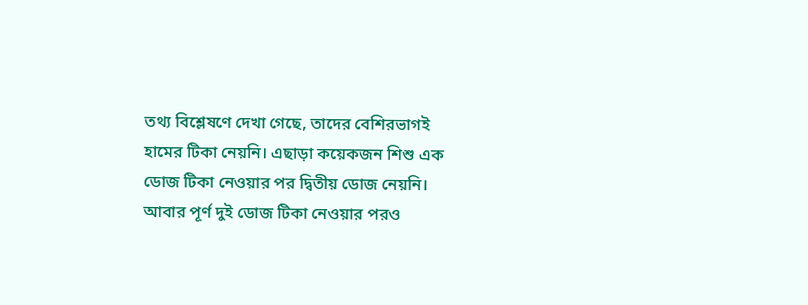তথ্য বিশ্লেষণে দেখা গেছে, তাদের বেশিরভাগই হামের টিকা নেয়নি। এছাড়া কয়েকজন শিশু এক ডোজ টিকা নেওয়ার পর দ্বিতীয় ডোজ নেয়নি। আবার পূর্ণ দুই ডোজ টিকা নেওয়ার পরও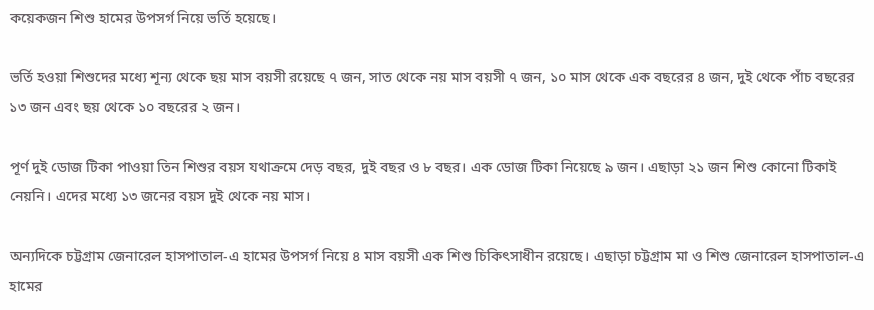কয়েকজন শিশু হামের উপসর্গ নিয়ে ভর্তি হয়েছে।

ভর্তি হওয়া শিশুদের মধ্যে শূন্য থেকে ছয় মাস বয়সী রয়েছে ৭ জন, সাত থেকে নয় মাস বয়সী ৭ জন, ১০ মাস থেকে এক বছরের ৪ জন, দুই থেকে পাঁচ বছরের ১৩ জন এবং ছয় থেকে ১০ বছরের ২ জন।

পূর্ণ দুই ডোজ টিকা পাওয়া তিন শিশুর বয়স যথাক্রমে দেড় বছর, দুই বছর ও ৮ বছর। এক ডোজ টিকা নিয়েছে ৯ জন। এছাড়া ২১ জন শিশু কোনো টিকাই নেয়নি। এদের মধ্যে ১৩ জনের বয়স দুই থেকে নয় মাস।

অন্যদিকে চট্টগ্রাম জেনারেল হাসপাতাল-এ হামের উপসর্গ নিয়ে ৪ মাস বয়সী এক শিশু চিকিৎসাধীন রয়েছে। এছাড়া চট্টগ্রাম মা ও শিশু জেনারেল হাসপাতাল-এ হামের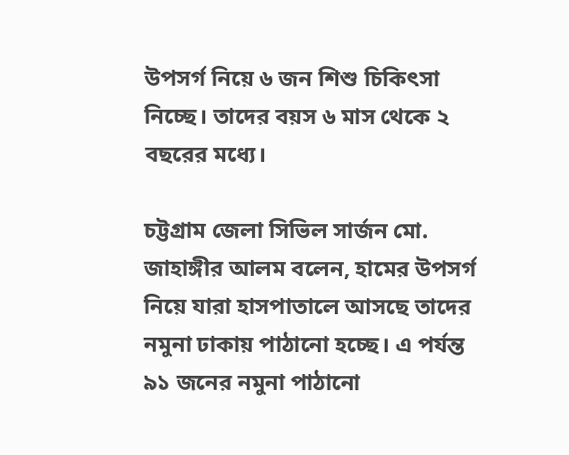উপসর্গ নিয়ে ৬ জন শিশু চিকিৎসা নিচ্ছে। তাদের বয়স ৬ মাস থেকে ২ বছরের মধ্যে।

চট্টগ্রাম জেলা সিভিল সার্জন মো. জাহাঙ্গীর আলম বলেন, হামের উপসর্গ নিয়ে যারা হাসপাতালে আসছে তাদের নমুনা ঢাকায় পাঠানো হচ্ছে। এ পর্যন্ত ৯১ জনের নমুনা পাঠানো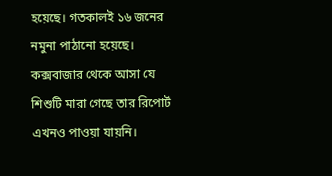হয়েছে। গতকালই ১৬ জনের নমুনা পাঠানো হয়েছে। কক্সবাজার থেকে আসা যে শিশুটি মারা গেছে তার রিপোর্ট এখনও পাওয়া যায়নি।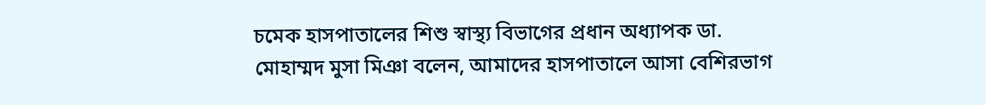চমেক হাসপাতালের শিশু স্বাস্থ্য বিভাগের প্রধান অধ্যাপক ডা. মোহাম্মদ মুসা মিঞা বলেন, আমাদের হাসপাতালে আসা বেশিরভাগ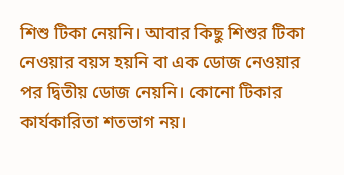শিশু টিকা নেয়নি। আবার কিছু শিশুর টিকা নেওয়ার বয়স হয়নি বা এক ডোজ নেওয়ার পর দ্বিতীয় ডোজ নেয়নি। কোনো টিকার কার্যকারিতা শতভাগ নয়।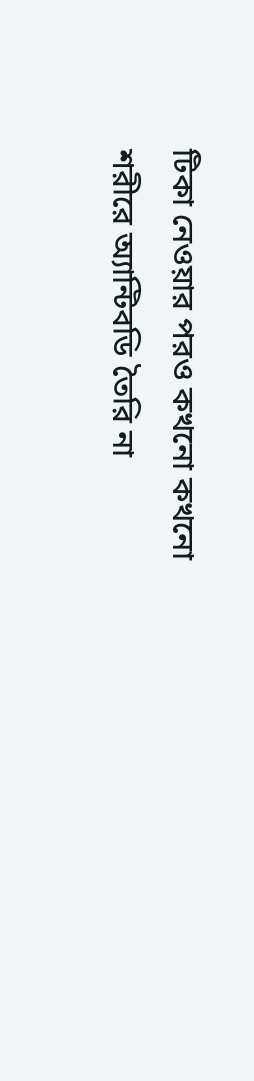টিকা নেওয়ার পরও কখনো কখনো শরীরে অ্যান্টিবডি তৈরি না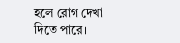হলে রোগ দেখা দিতে পারে।